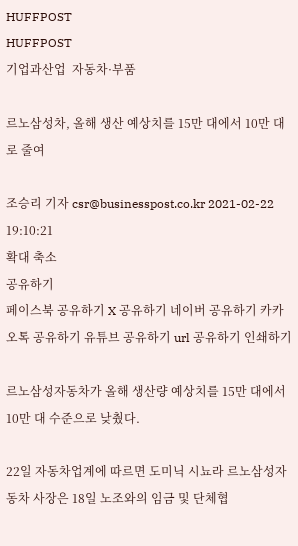HUFFPOST
HUFFPOST
기업과산업  자동차·부품

르노삼성차, 올해 생산 예상치를 15만 대에서 10만 대로 줄여

조승리 기자 csr@businesspost.co.kr 2021-02-22 19:10:21
확대 축소
공유하기
페이스북 공유하기 X 공유하기 네이버 공유하기 카카오톡 공유하기 유튜브 공유하기 url 공유하기 인쇄하기

르노삼성자동차가 올해 생산량 예상치를 15만 대에서 10만 대 수준으로 낮췄다.

22일 자동차업계에 따르면 도미닉 시뇨라 르노삼성자동차 사장은 18일 노조와의 임금 및 단체협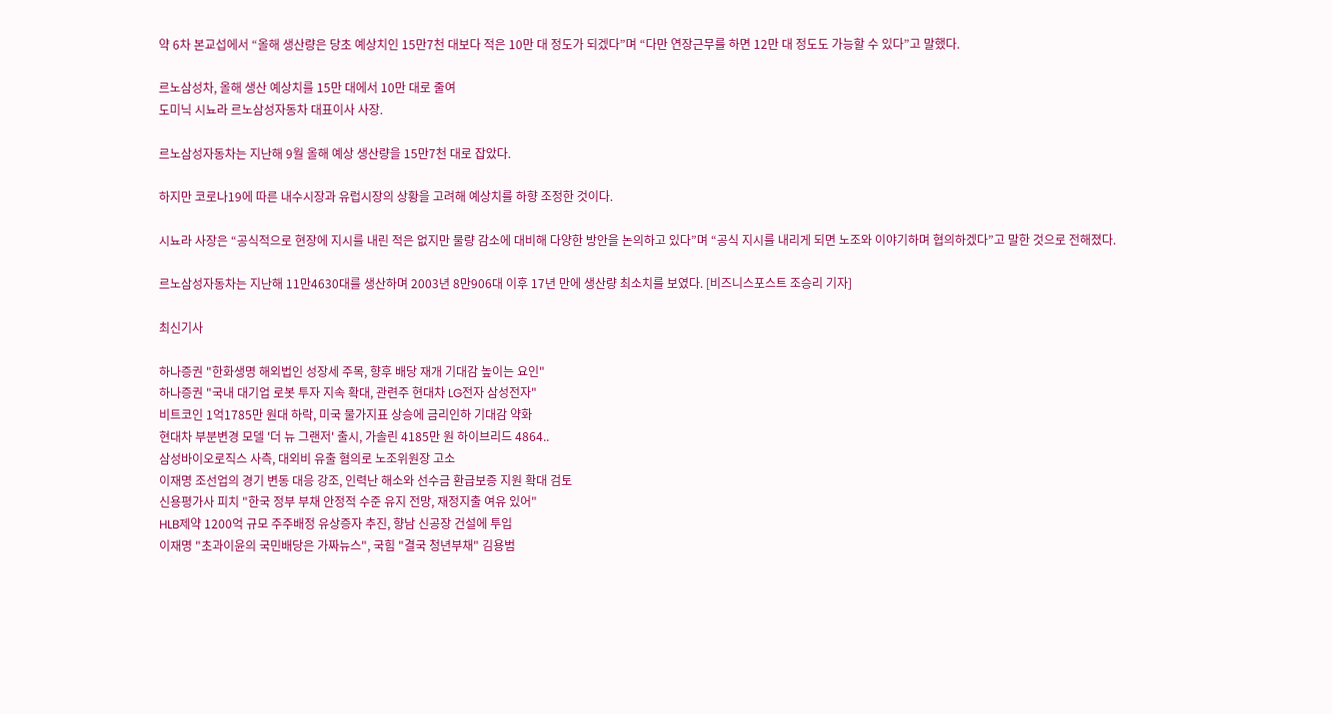약 6차 본교섭에서 “올해 생산량은 당초 예상치인 15만7천 대보다 적은 10만 대 정도가 되겠다”며 “다만 연장근무를 하면 12만 대 정도도 가능할 수 있다”고 말했다.

르노삼성차, 올해 생산 예상치를 15만 대에서 10만 대로 줄여
도미닉 시뇨라 르노삼성자동차 대표이사 사장.

르노삼성자동차는 지난해 9월 올해 예상 생산량을 15만7천 대로 잡았다.

하지만 코로나19에 따른 내수시장과 유럽시장의 상황을 고려해 예상치를 하향 조정한 것이다.

시뇨라 사장은 “공식적으로 현장에 지시를 내린 적은 없지만 물량 감소에 대비해 다양한 방안을 논의하고 있다”며 “공식 지시를 내리게 되면 노조와 이야기하며 협의하겠다”고 말한 것으로 전해졌다.

르노삼성자동차는 지난해 11만4630대를 생산하며 2003년 8만906대 이후 17년 만에 생산량 최소치를 보였다. [비즈니스포스트 조승리 기자]

최신기사

하나증권 "한화생명 해외법인 성장세 주목, 향후 배당 재개 기대감 높이는 요인"
하나증권 "국내 대기업 로봇 투자 지속 확대, 관련주 현대차 LG전자 삼성전자"
비트코인 1억1785만 원대 하락, 미국 물가지표 상승에 금리인하 기대감 약화
현대차 부분변경 모델 '더 뉴 그랜저' 출시, 가솔린 4185만 원 하이브리드 4864..
삼성바이오로직스 사측, 대외비 유출 혐의로 노조위원장 고소
이재명 조선업의 경기 변동 대응 강조, 인력난 해소와 선수금 환급보증 지원 확대 검토
신용평가사 피치 "한국 정부 부채 안정적 수준 유지 전망, 재정지출 여유 있어"
HLB제약 1200억 규모 주주배정 유상증자 추진, 향남 신공장 건설에 투입
이재명 "초과이윤의 국민배당은 가짜뉴스", 국힘 "결국 청년부채" 김용범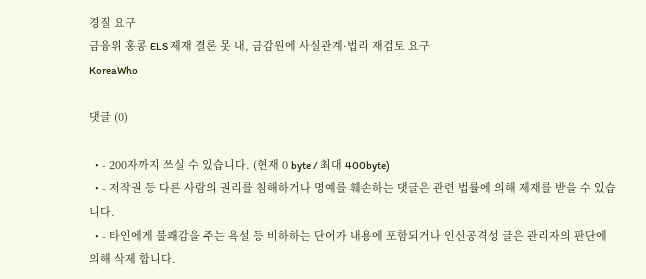경질 요구
금융위 홍콩 ELS 제재 결론 못 내, 금감원에 사실관계·법리 재검토 요구
KoreaWho

댓글 (0)

  • - 200자까지 쓰실 수 있습니다. (현재 0 byte / 최대 400byte)
  • - 저작권 등 다른 사람의 권리를 침해하거나 명예를 훼손하는 댓글은 관련 법률에 의해 제재를 받을 수 있습니다.
  • - 타인에게 불쾌감을 주는 욕설 등 비하하는 단어가 내용에 포함되거나 인신공격성 글은 관리자의 판단에 의해 삭제 합니다.